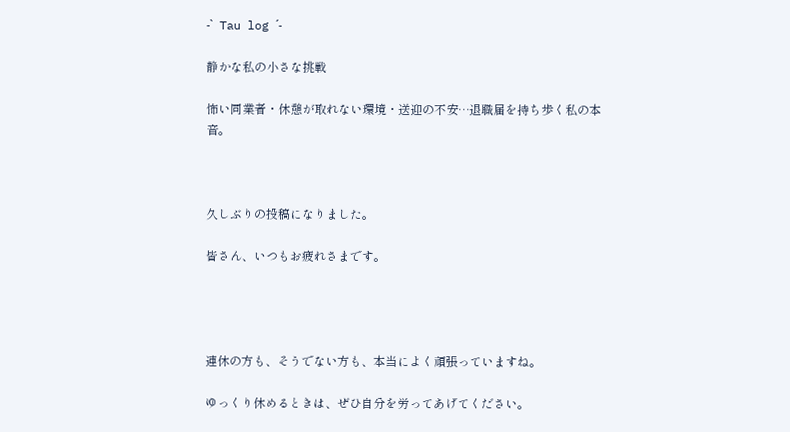˗ˋ Tau log ˊ˗

静かな私の小さな挑戦

怖い同業者・休憩が取れない環境・送迎の不安…退職届を持ち歩く私の本音。



久しぶりの投稿になりました。

皆さん、いつもお疲れさまです。




連休の方も、そうでない方も、本当によく頑張っていますね。

ゆっくり休めるときは、ぜひ自分を労ってあげてください。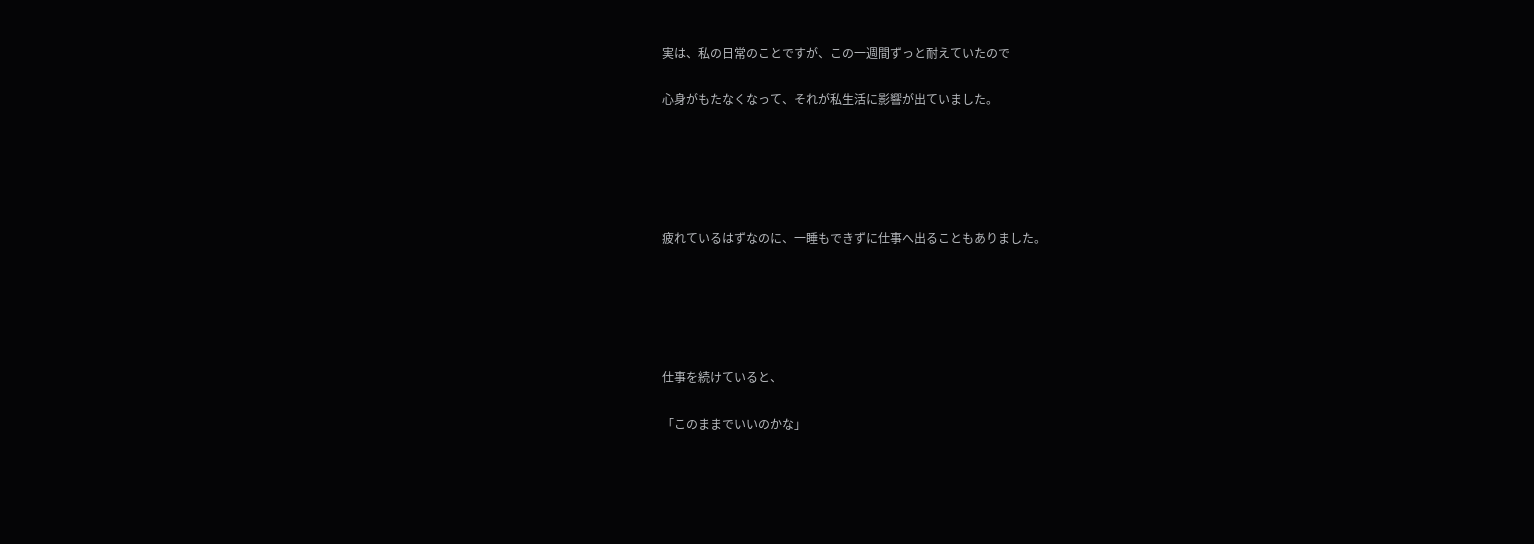実は、私の日常のことですが、この一週間ずっと耐えていたので

心身がもたなくなって、それが私生活に影響が出ていました。





疲れているはずなのに、一睡もできずに仕事へ出ることもありました。





仕事を続けていると、

「このままでいいのかな」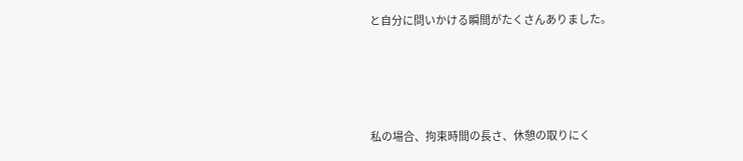と自分に問いかける瞬間がたくさんありました。





私の場合、拘束時間の長さ、休憩の取りにく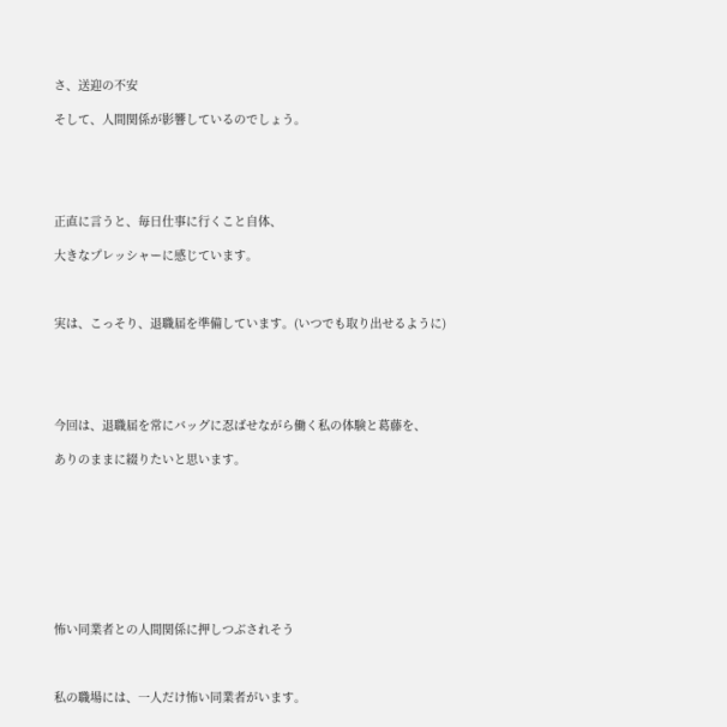さ、送迎の不安

そして、人間関係が影響しているのでしょう。





正直に言うと、毎日仕事に行くこと自体、

大きなプレッシャーに感じています。



実は、こっそり、退職届を準備しています。(いつでも取り出せるように)





今回は、退職届を常にバッグに忍ばせながら働く私の体験と葛藤を、

ありのままに綴りたいと思います。









怖い同業者との人間関係に押しつぶされそう



私の職場には、一人だけ怖い同業者がいます。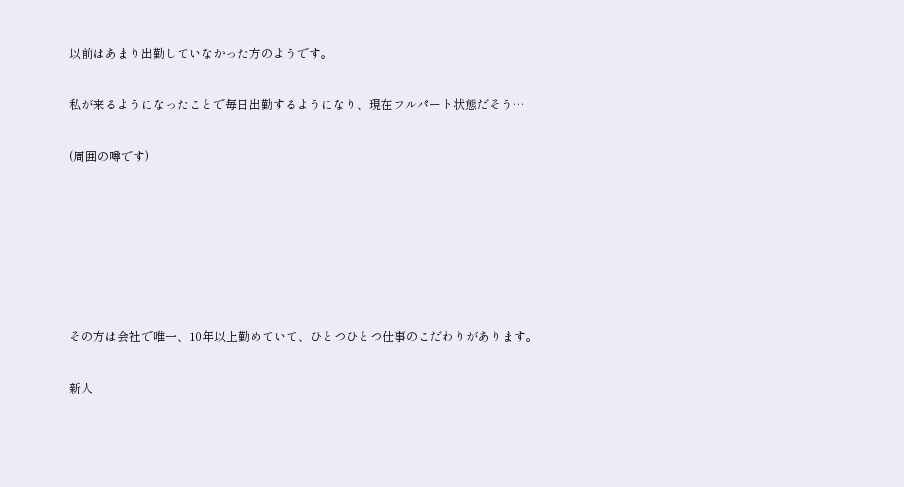以前はあまり出勤していなかった方のようです。

私が来るようになったことで毎日出勤するようになり、現在フルパート状態だそう…

(周囲の噂です)






その方は会社で唯一、10年以上勤めていて、ひとつひとつ仕事のこだわりがあります。

新人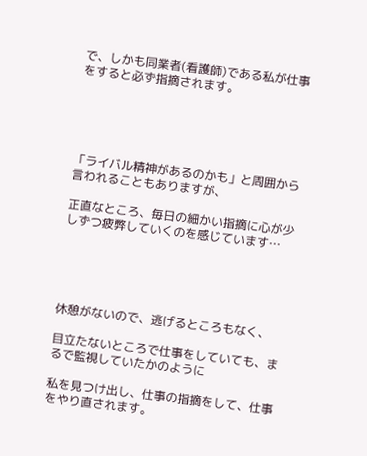で、しかも同業者(看護師)である私が仕事をすると必ず指摘されます。





「ライバル精神があるのかも」と周囲から言われることもありますが、

正直なところ、毎日の細かい指摘に心が少しずつ疲弊していくのを感じています…





休憩がないので、逃げるところもなく、

目立たないところで仕事をしていても、まるで監視していたかのように

私を見つけ出し、仕事の指摘をして、仕事をやり直されます。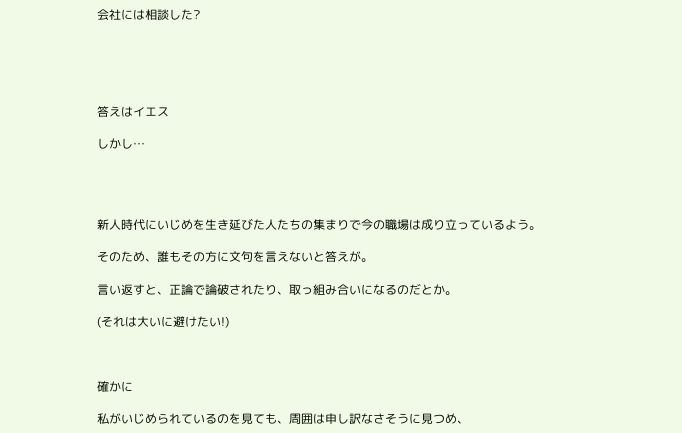会社には相談した?





答えはイエス

しかし…




新人時代にいじめを生き延びた人たちの集まりで今の職場は成り立っているよう。

そのため、誰もその方に文句を言えないと答えが。

言い返すと、正論で論破されたり、取っ組み合いになるのだとか。

(それは大いに避けたい!)



確かに

私がいじめられているのを見ても、周囲は申し訳なさそうに見つめ、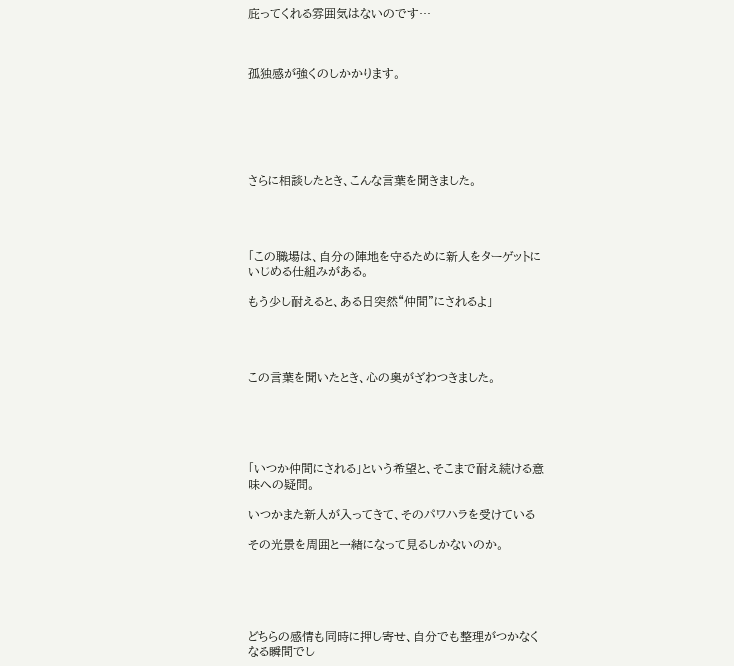庇ってくれる雰囲気はないのです…



孤独感が強くのしかかります。






さらに相談したとき、こんな言葉を聞きました。




「この職場は、自分の陣地を守るために新人をターゲットにいじめる仕組みがある。

もう少し耐えると、ある日突然“仲間”にされるよ」




この言葉を聞いたとき、心の奥がざわつきました。





「いつか仲間にされる」という希望と、そこまで耐え続ける意味への疑問。

いつかまた新人が入ってきて、そのパワハラを受けている

その光景を周囲と一緒になって見るしかないのか。





どちらの感情も同時に押し寄せ、自分でも整理がつかなくなる瞬間でし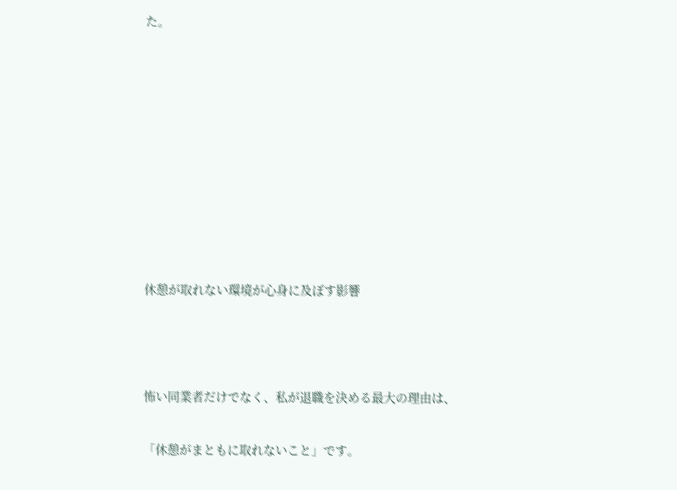た。









休憩が取れない環境が心身に及ぼす影響



怖い同業者だけでなく、私が退職を決める最大の理由は、

「休憩がまともに取れないこと」です。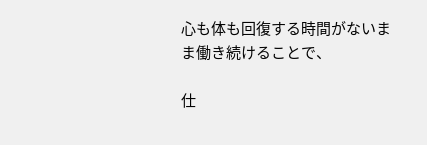心も体も回復する時間がないまま働き続けることで、

仕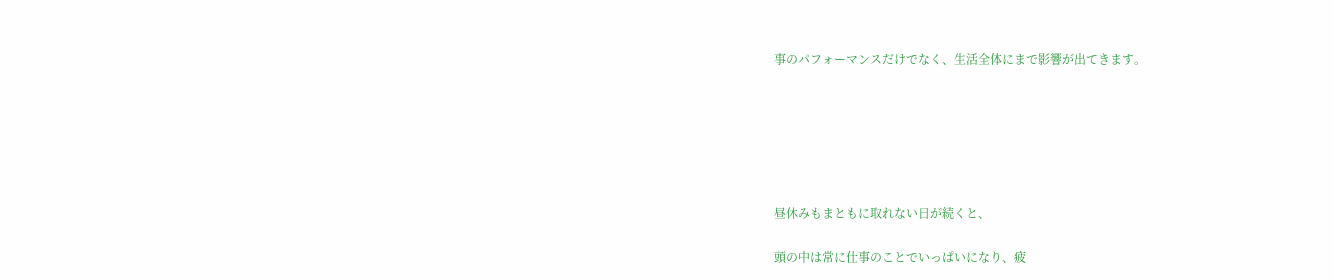事のパフォーマンスだけでなく、生活全体にまで影響が出てきます。






昼休みもまともに取れない日が続くと、

頭の中は常に仕事のことでいっぱいになり、疲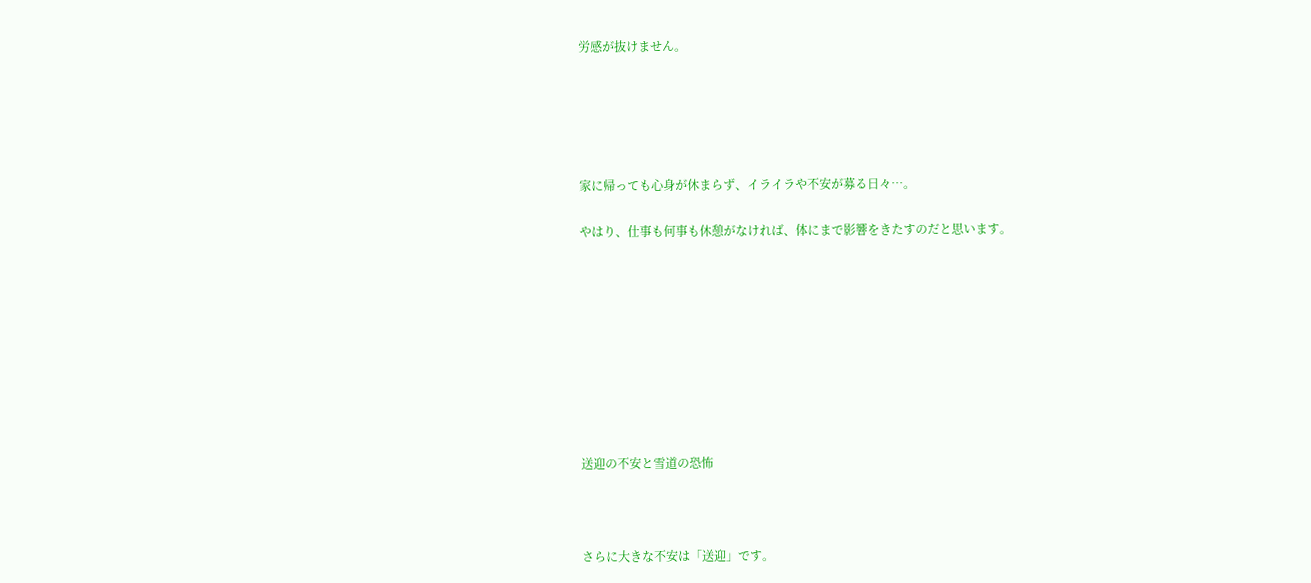労感が抜けません。





家に帰っても心身が休まらず、イライラや不安が募る日々…。

やはり、仕事も何事も休憩がなければ、体にまで影響をきたすのだと思います。









送迎の不安と雪道の恐怖



さらに大きな不安は「送迎」です。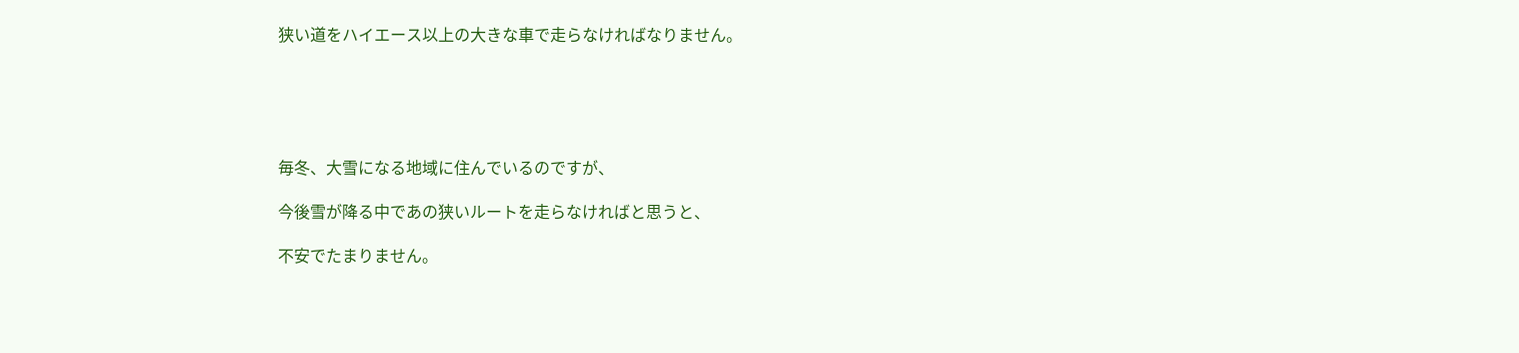狭い道をハイエース以上の大きな車で走らなければなりません。





毎冬、大雪になる地域に住んでいるのですが、

今後雪が降る中であの狭いルートを走らなければと思うと、

不安でたまりません。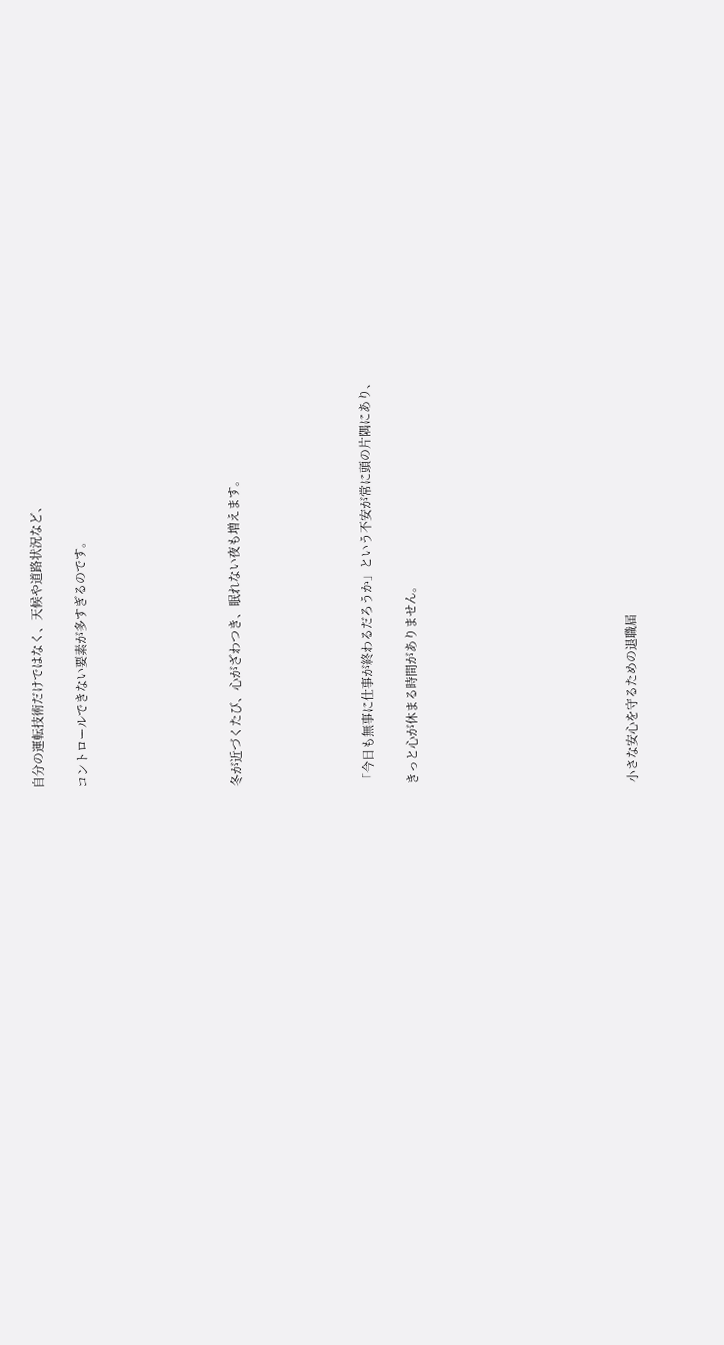自分の運転技術だけではなく、天候や道路状況など、

コントロールできない要素が多すぎるのです。






冬が近づくたび、心がざわつき、眠れない夜も増えます。





「今日も無事に仕事が終わるだろうか」という不安が常に頭の片隅にあり、

きっと心が休まる時間がありません。









小さな安心を守るための退職届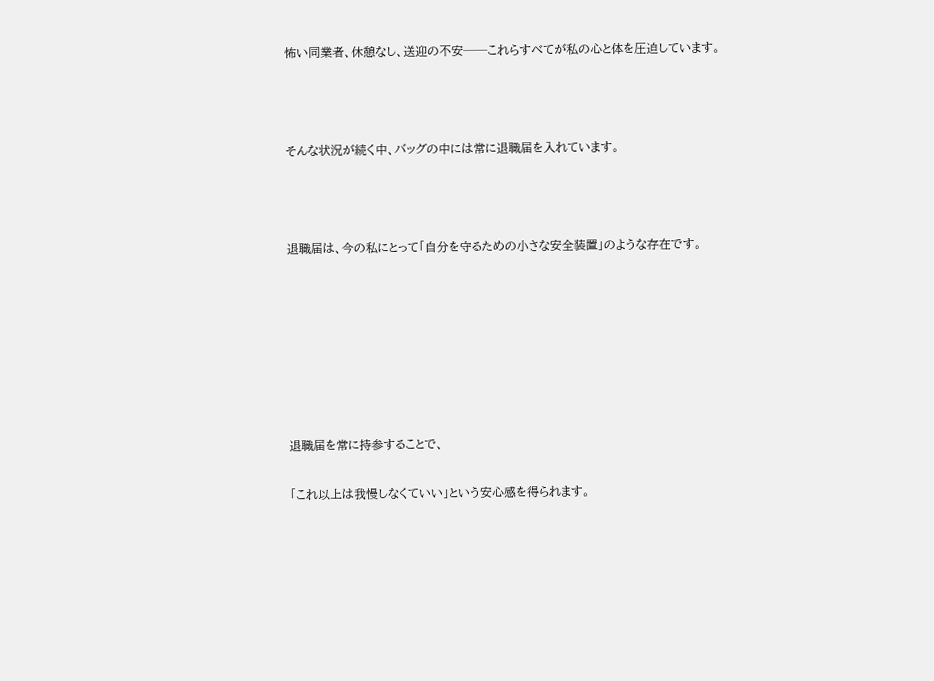怖い同業者、休憩なし、送迎の不安──これらすべてが私の心と体を圧迫しています。



そんな状況が続く中、バッグの中には常に退職届を入れています。



退職届は、今の私にとって「自分を守るための小さな安全装置」のような存在です。







退職届を常に持参することで、

「これ以上は我慢しなくていい」という安心感を得られます。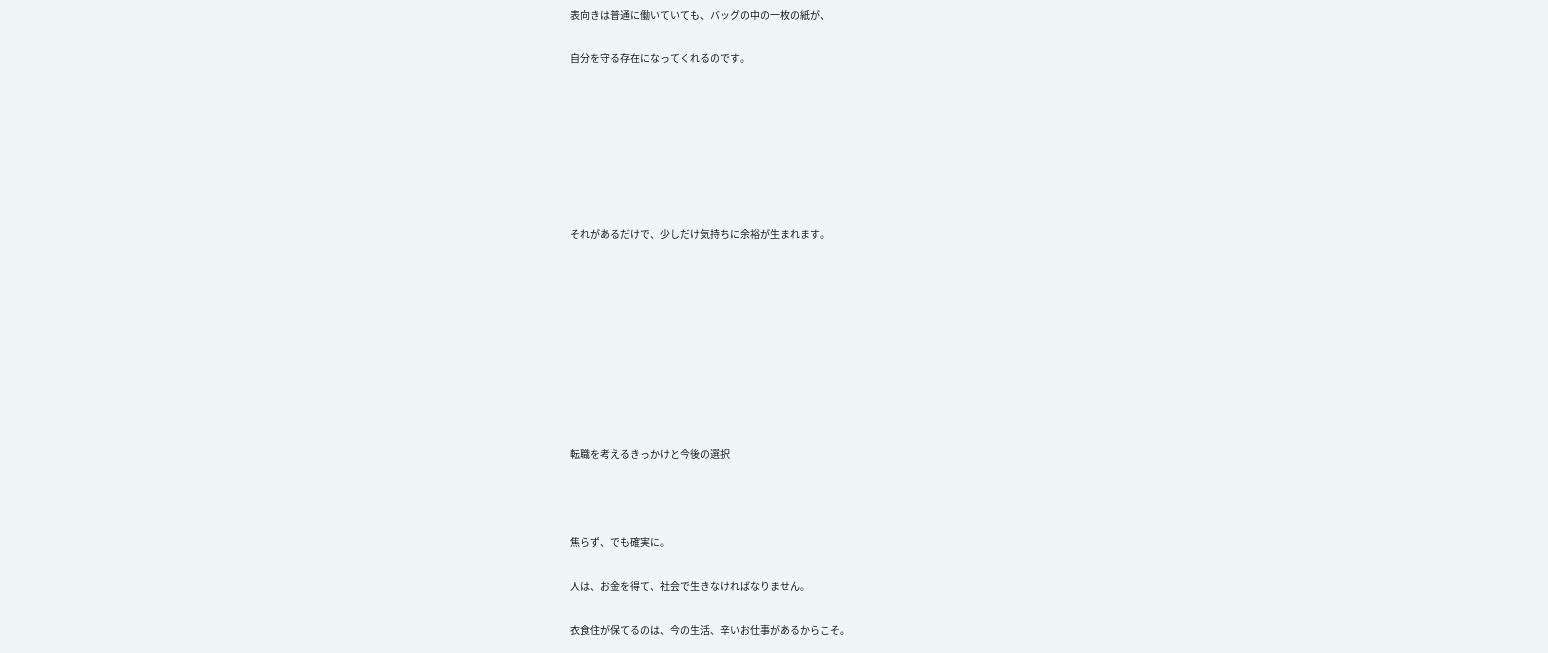表向きは普通に働いていても、バッグの中の一枚の紙が、

自分を守る存在になってくれるのです。







それがあるだけで、少しだけ気持ちに余裕が生まれます。









転職を考えるきっかけと今後の選択



焦らず、でも確実に。

人は、お金を得て、社会で生きなければなりません。

衣食住が保てるのは、今の生活、辛いお仕事があるからこそ。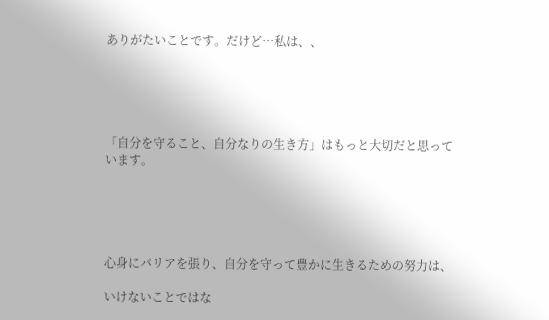ありがたいことです。だけど…私は、、





「自分を守ること、自分なりの生き方」はもっと大切だと思っています。





心身にバリアを張り、自分を守って豊かに生きるための努力は、

いけないことではな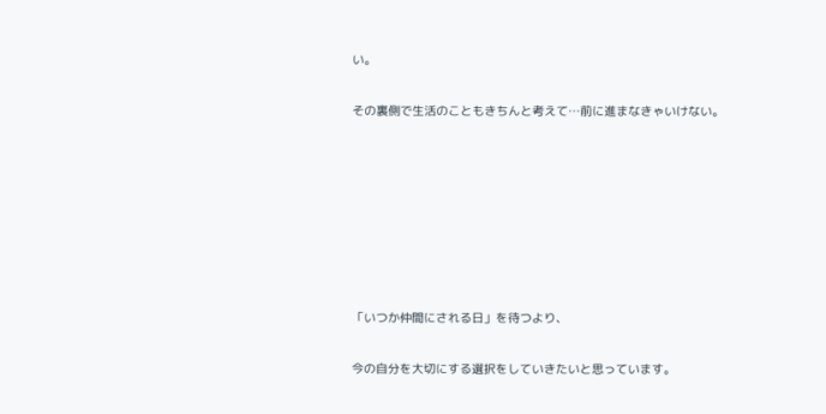い。

その裏側で生活のこともきちんと考えて…前に進まなきゃいけない。







「いつか仲間にされる日」を待つより、

今の自分を大切にする選択をしていきたいと思っています。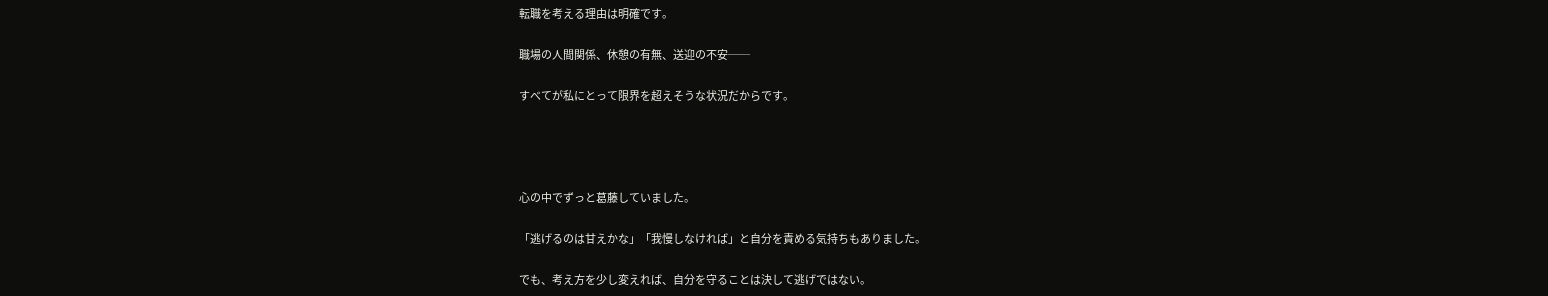転職を考える理由は明確です。

職場の人間関係、休憩の有無、送迎の不安──

すべてが私にとって限界を超えそうな状況だからです。




心の中でずっと葛藤していました。

「逃げるのは甘えかな」「我慢しなければ」と自分を責める気持ちもありました。

でも、考え方を少し変えれば、自分を守ることは決して逃げではない。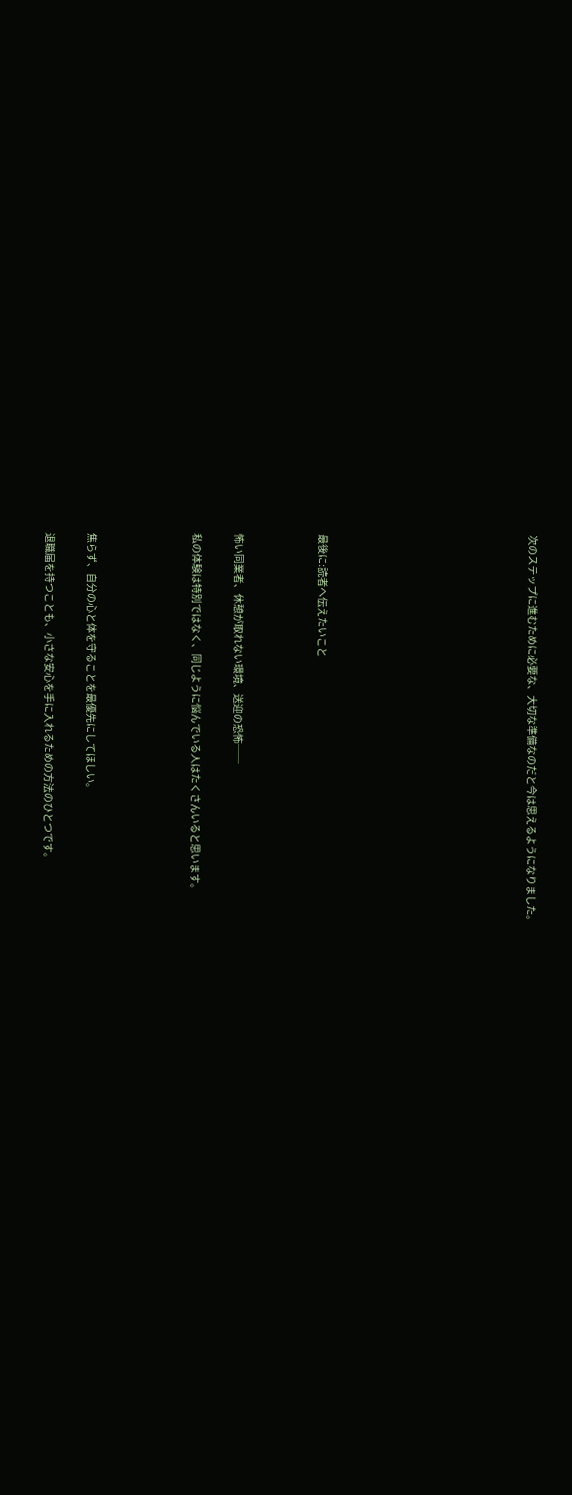次のステップに進むために必要な、大切な準備なのだと今は思えるようになりました。









最後に:読者へ伝えたいこと



怖い同業者、休憩が取れない環境、送迎の恐怖──

私の体験は特別ではなく、同じように悩んでいる人はたくさんいると思います。




焦らず、自分の心と体を守ることを最優先にしてほしい。

退職届を持つことも、小さな安心を手に入れるための方法のひとつです。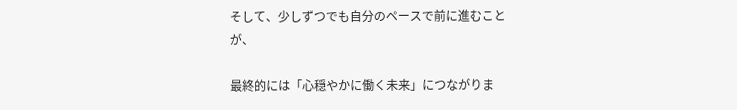そして、少しずつでも自分のペースで前に進むことが、

最終的には「心穏やかに働く未来」につながりま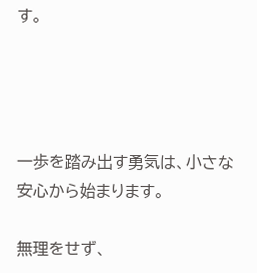す。




一歩を踏み出す勇気は、小さな安心から始まります。

無理をせず、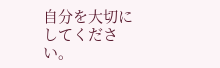自分を大切にしてください。